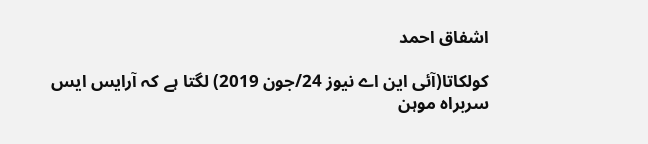اشفاق احمد

کولکاتا(آئی این اے نیوز 24/جون 2019) لگتا ہے کہ آرایس ایس سربراہ موہن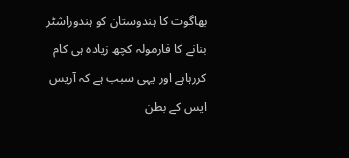بھاگوت کا ہندوستان کو ہندوراشٹر بنانے کا فارمولہ کچھ زیادہ ہی کام کررہاہے اور یہی سبب ہے کہ آریس ایس کے بطن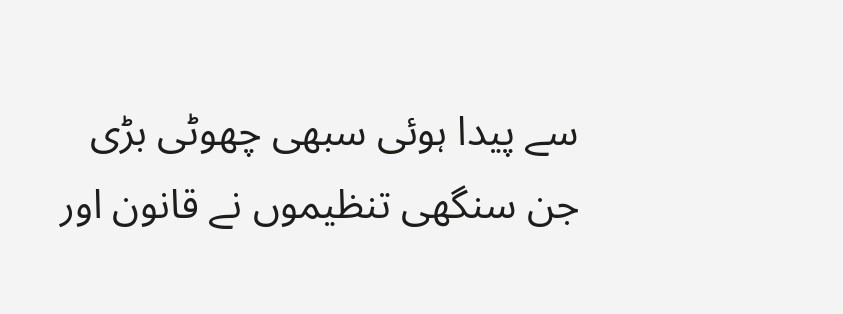سے پیدا ہوئی سبھی چھوٹی بڑی جن سنگھی تنظیموں نے قانون اور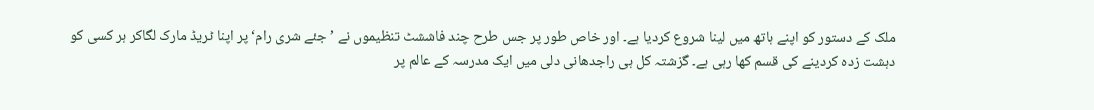ملک کے دستور کو اپنے ہاتھ میں لینا شروع کردیا ہے۔ اور خاص طور پر جس طرح چند فاششٹ تنظیموں نے ’جئے شری رام‘ پر اپنا ٹریڈ مارک لگاکر ہر کسی کو دہشت زدہ کردینے کی قسم کھا رہی ہے۔ گزشتہ کل ہی راجدھانی دلی میں ایک مدرسہ کے عالم پر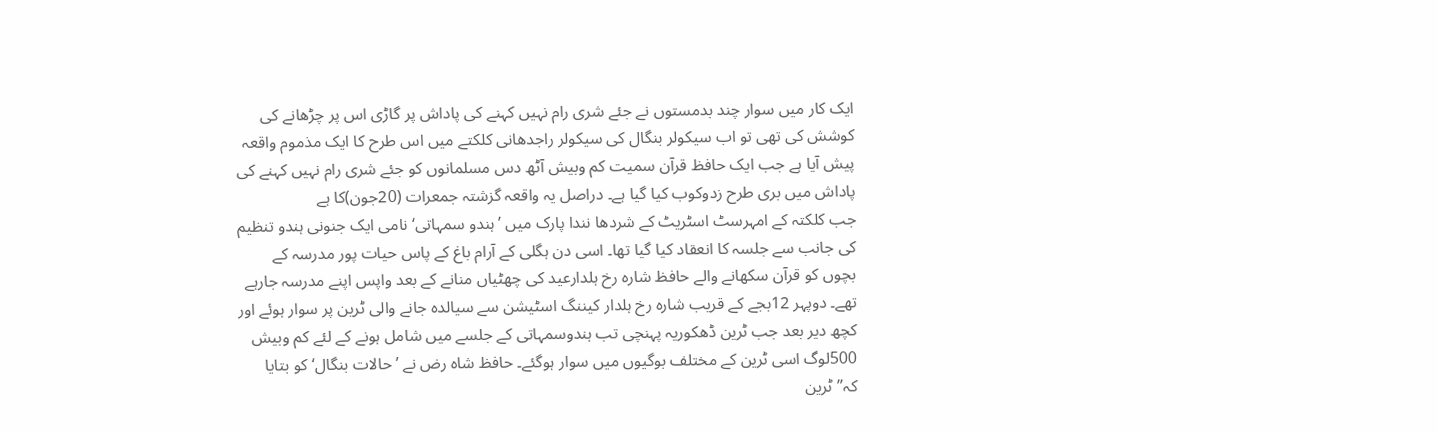ایک کار میں سوار چند بدمستوں نے جئے شری رام نہیں کہنے کی پاداش پر گاڑی اس پر چڑھانے کی کوشش کی تھی تو اب سیکولر بنگال کی سیکولر راجدھانی کلکتے میں اس طرح کا ایک مذموم واقعہ پیش آیا ہے جب ایک حافظ قرآن سمیت کم وبیش آٹھ دس مسلمانوں کو جئے شری رام نہیں کہنے کی پاداش میں بری طرح زدوکوب کیا گیا ہے۔ دراصل یہ واقعہ گزشتہ جمعرات (20جون)کا ہے
جب کلکتہ کے امہرسٹ اسٹریٹ کے شردھا نندا پارک میں ’ہندو سمہاتی‘ نامی ایک جنونی ہندو تنظیم کی جانب سے جلسہ کا انعقاد کیا گیا تھا۔ اسی دن ہگلی کے آرام باغ کے پاس حیات پور مدرسہ کے بچوں کو قرآن سکھانے والے حافظ شارہ رخ ہلدارعید کی چھٹیاں منانے کے بعد واپس اپنے مدرسہ جارہے تھے۔ دوپہر 12بجے کے قریب شارہ رخ ہلدار کیننگ اسٹیشن سے سیالدہ جانے والی ٹرین پر سوار ہوئے اور کچھ دیر بعد جب ٹرین ڈھکوریہ پہنچی تب ہندوسمہاتی کے جلسے میں شامل ہونے کے لئے کم وبیش 500لوگ اسی ٹرین کے مختلف بوگیوں میں سوار ہوگئے۔ حافظ شاہ رض نے ’حالات بنگال‘ کو بتایا کہ”ٹرین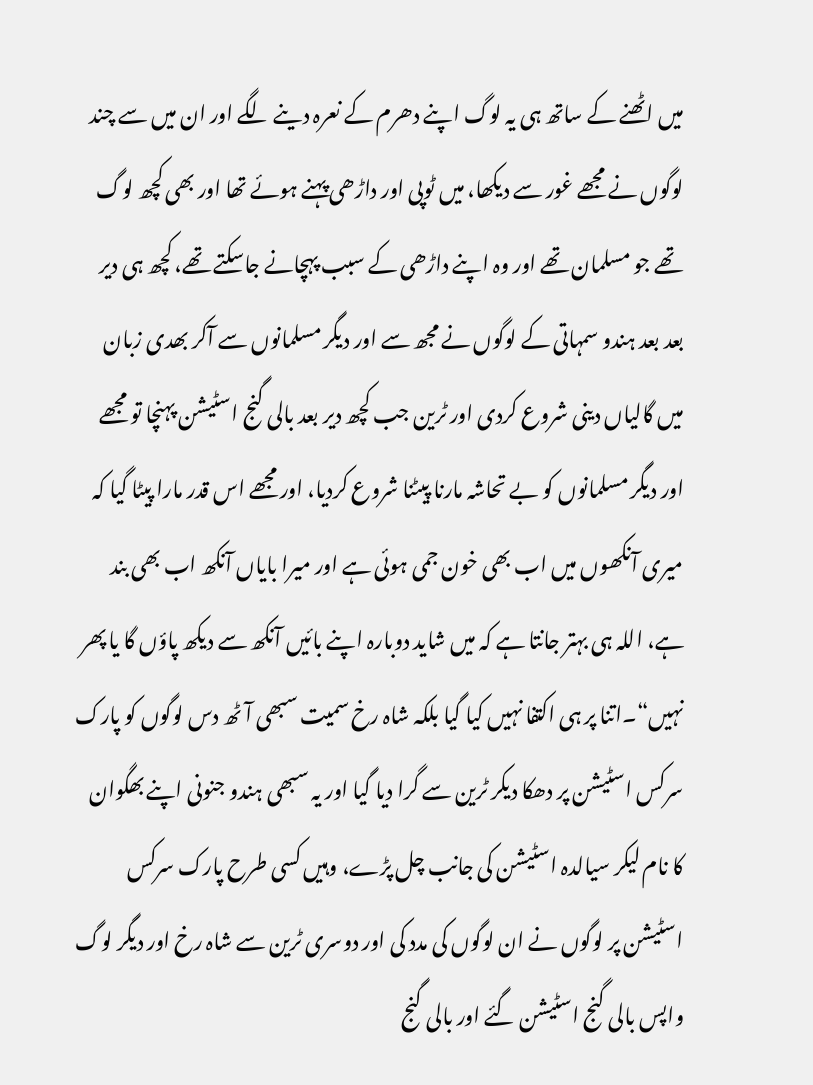میں اٹھنے کے ساتھ ہی یہ لوگ اپنے دھرم کے نعرہ دینے لگے اور ان میں سے چند لوگوں نے مجھے غور سے دیکھا، میں ٹوپی اور داڑھی پہنے ہوئے تھا اور بھی کچھ لوگ تھے جو مسلمان تھے اور وہ اپنے داڑھی کے سبب پہچانے جاسکتے تھے، کچھ ہی دیر بعد بعد ہندو سمہاتی کے لوگوں نے مجھ سے اور دیگر مسلمانوں سے آکر بھدی زبان میں گالیاں دینی شروع کردی اور ٹرین جب کچھ دیر بعد بالی گنج اسٹیشن پہنچا تو مجھے اور دیگر مسلمانوں کو بے تحاشہ مارنا پیٹنا شروع کردیا، اور مجھے اس قدر مارا پیٹا گیا کہ میری آنکھوں میں اب بھی خون جمی ہوئی ہے اور میرا بایاں آنکھ اب بھی بند ہے، اللہ ہی بہتر جانتا ہے کہ میں شاید دوبارہ اپنے بائیں آنکھ سے دیکھ پاؤں گا یا پھر نہیں“۔اتنا پر ہی اکتفا نہیں کیا گیا بلکہ شاہ رخ سمیت سبھی آٹھ دس لوگوں کو پارک سرکس اسٹیشن پر دھکا دیکر ٹرین سے گرا دیا گیا اور یہ سبھی ہندو جنونی اپنے بھگوان کا نام لیکر سیالدہ اسٹیشن کی جانب چل پڑے، وہیں کسی طرح پارک سرکس اسٹیشن پر لوگوں نے ان لوگوں کی مدد کی اور دوسری ٹرین سے شاہ رخ اور دیگر لوگ واپس بالی گنج اسٹیشن گئے اور بالی گنج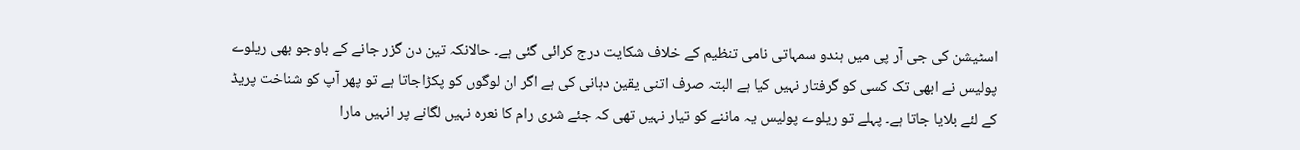اسٹیشن کی جی آر پی میں ہندو سمہاتی نامی تنظیم کے خلاف شکایت درج کرائی گئی ہے۔ حالانکہ تین دن گزر جانے کے باوجو بھی ریلوے پولیس نے ابھی تک کسی کو گرفتار نہیں کیا ہے البتہ صرف اتنی یقین دہانی کی ہے اگر ان لوگوں کو پکڑاجاتا ہے تو پھر آپ کو شناخت پریڈ کے لئے بلایا جاتا ہے۔ پہلے تو ریلوے پولیس یہ ماننے کو تیار نہیں تھی کہ جئے شری رام کا نعرہ نہیں لگانے پر انہیں مارا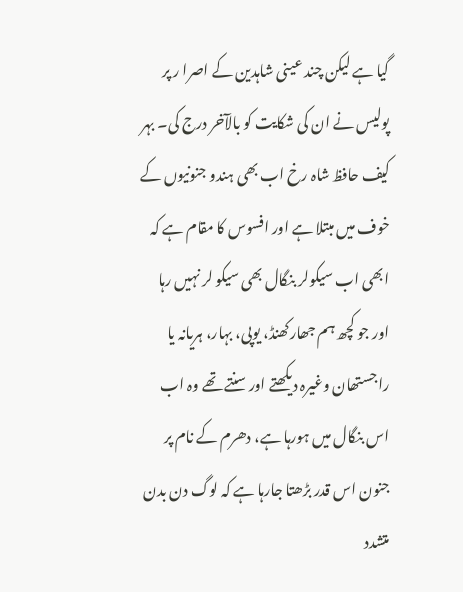گیا ہے لیکن چند عینی شاہدین کے اصرا ر پر پولیس نے ان کی شکایت کو بالآخر درج کی۔ بہر کیف حافظ شاہ رخ اب بھی ہندو جنونیوں کے خوف میں مبتلا ہے اور افسوس کا مقام ہے کہ ابھی اب سیکولر بنگال بھی سیکو لر نہیں رہا اور جو کچھ ہم جھارکھنڈ، یوپی، بہار، ہریانہ یا راجستھان وغیرہ دیکھتے اور سنتے تھے وہ اب اس بنگال میں ہورہا ہے، دھرم کے نام پر جنون اس قدر بڑھتا جارہا ہے کہ لوگ دن بدن متشدد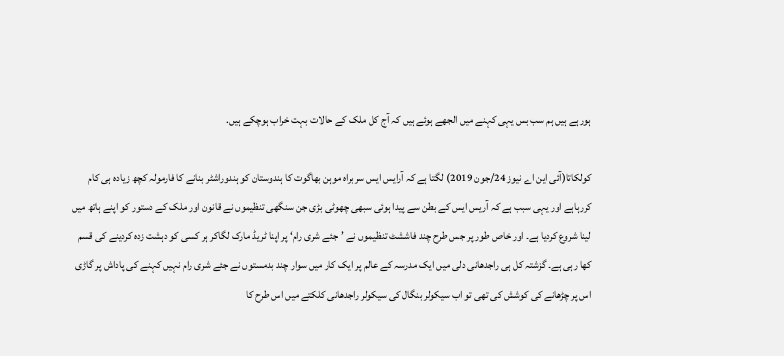ہورہے ہیں ہم سب بس یہی کہنے میں الجھے ہوئے ہیں کہ آج کل ملک کے حالات بہت خراب ہوچکے ہیں.

کولکاتا(آئی این اے نیوز 24/جون 2019) لگتا ہے کہ آرایس ایس سربراہ موہن بھاگوت کا ہندوستان کو ہندوراشٹر بنانے کا فارمولہ کچھ زیادہ ہی کام کررہاہے اور یہی سبب ہے کہ آریس ایس کے بطن سے پیدا ہوئی سبھی چھوٹی بڑی جن سنگھی تنظیموں نے قانون اور ملک کے دستور کو اپنے ہاتھ میں لینا شروع کردیا ہے۔ اور خاص طور پر جس طرح چند فاششٹ تنظیموں نے ’جئے شری رام‘ پر اپنا ٹریڈ مارک لگاکر ہر کسی کو دہشت زدہ کردینے کی قسم کھا رہی ہے۔ گزشتہ کل ہی راجدھانی دلی میں ایک مدرسہ کے عالم پر ایک کار میں سوار چند بدمستوں نے جئے شری رام نہیں کہنے کی پاداش پر گاڑی اس پر چڑھانے کی کوشش کی تھی تو اب سیکولر بنگال کی سیکولر راجدھانی کلکتے میں اس طرح کا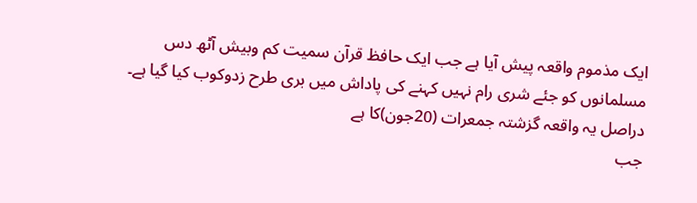ایک مذموم واقعہ پیش آیا ہے جب ایک حافظ قرآن سمیت کم وبیش آٹھ دس مسلمانوں کو جئے شری رام نہیں کہنے کی پاداش میں بری طرح زدوکوب کیا گیا ہے۔ دراصل یہ واقعہ گزشتہ جمعرات (20جون)کا ہے
جب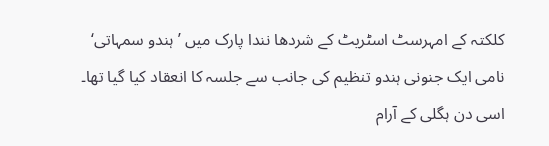کلکتہ کے امہرسٹ اسٹریٹ کے شردھا نندا پارک میں ’ہندو سمہاتی‘ نامی ایک جنونی ہندو تنظیم کی جانب سے جلسہ کا انعقاد کیا گیا تھا۔ اسی دن ہگلی کے آرام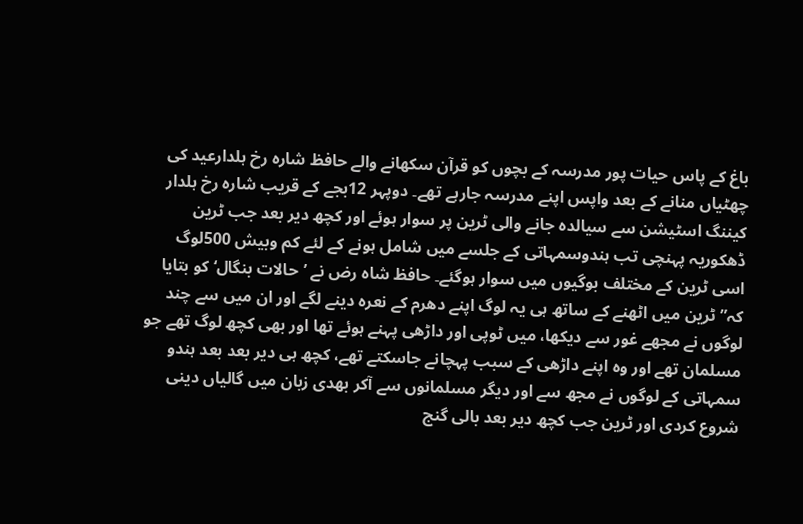باغ کے پاس حیات پور مدرسہ کے بچوں کو قرآن سکھانے والے حافظ شارہ رخ ہلدارعید کی چھٹیاں منانے کے بعد واپس اپنے مدرسہ جارہے تھے۔ دوپہر 12بجے کے قریب شارہ رخ ہلدار کیننگ اسٹیشن سے سیالدہ جانے والی ٹرین پر سوار ہوئے اور کچھ دیر بعد جب ٹرین ڈھکوریہ پہنچی تب ہندوسمہاتی کے جلسے میں شامل ہونے کے لئے کم وبیش 500لوگ اسی ٹرین کے مختلف بوگیوں میں سوار ہوگئے۔ حافظ شاہ رض نے ’حالات بنگال‘ کو بتایا کہ”ٹرین میں اٹھنے کے ساتھ ہی یہ لوگ اپنے دھرم کے نعرہ دینے لگے اور ان میں سے چند لوگوں نے مجھے غور سے دیکھا، میں ٹوپی اور داڑھی پہنے ہوئے تھا اور بھی کچھ لوگ تھے جو مسلمان تھے اور وہ اپنے داڑھی کے سبب پہچانے جاسکتے تھے، کچھ ہی دیر بعد بعد ہندو سمہاتی کے لوگوں نے مجھ سے اور دیگر مسلمانوں سے آکر بھدی زبان میں گالیاں دینی شروع کردی اور ٹرین جب کچھ دیر بعد بالی گنج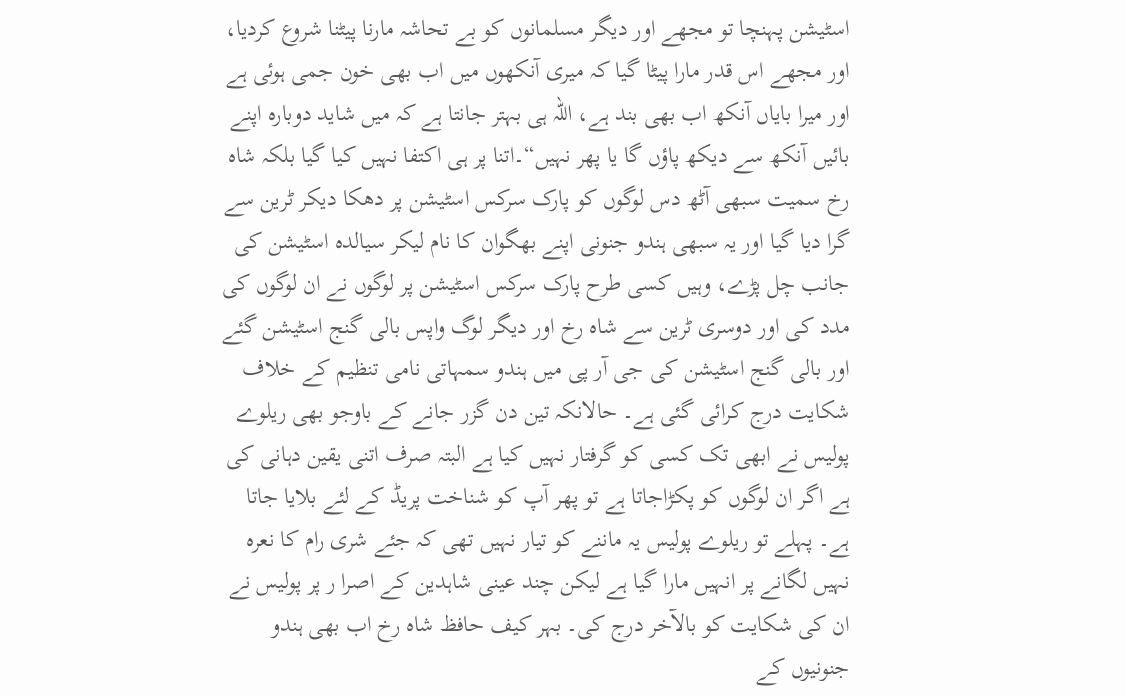اسٹیشن پہنچا تو مجھے اور دیگر مسلمانوں کو بے تحاشہ مارنا پیٹنا شروع کردیا، اور مجھے اس قدر مارا پیٹا گیا کہ میری آنکھوں میں اب بھی خون جمی ہوئی ہے اور میرا بایاں آنکھ اب بھی بند ہے، اللہ ہی بہتر جانتا ہے کہ میں شاید دوبارہ اپنے بائیں آنکھ سے دیکھ پاؤں گا یا پھر نہیں“۔اتنا پر ہی اکتفا نہیں کیا گیا بلکہ شاہ رخ سمیت سبھی آٹھ دس لوگوں کو پارک سرکس اسٹیشن پر دھکا دیکر ٹرین سے گرا دیا گیا اور یہ سبھی ہندو جنونی اپنے بھگوان کا نام لیکر سیالدہ اسٹیشن کی جانب چل پڑے، وہیں کسی طرح پارک سرکس اسٹیشن پر لوگوں نے ان لوگوں کی مدد کی اور دوسری ٹرین سے شاہ رخ اور دیگر لوگ واپس بالی گنج اسٹیشن گئے اور بالی گنج اسٹیشن کی جی آر پی میں ہندو سمہاتی نامی تنظیم کے خلاف شکایت درج کرائی گئی ہے۔ حالانکہ تین دن گزر جانے کے باوجو بھی ریلوے پولیس نے ابھی تک کسی کو گرفتار نہیں کیا ہے البتہ صرف اتنی یقین دہانی کی ہے اگر ان لوگوں کو پکڑاجاتا ہے تو پھر آپ کو شناخت پریڈ کے لئے بلایا جاتا ہے۔ پہلے تو ریلوے پولیس یہ ماننے کو تیار نہیں تھی کہ جئے شری رام کا نعرہ نہیں لگانے پر انہیں مارا گیا ہے لیکن چند عینی شاہدین کے اصرا ر پر پولیس نے ان کی شکایت کو بالآخر درج کی۔ بہر کیف حافظ شاہ رخ اب بھی ہندو جنونیوں کے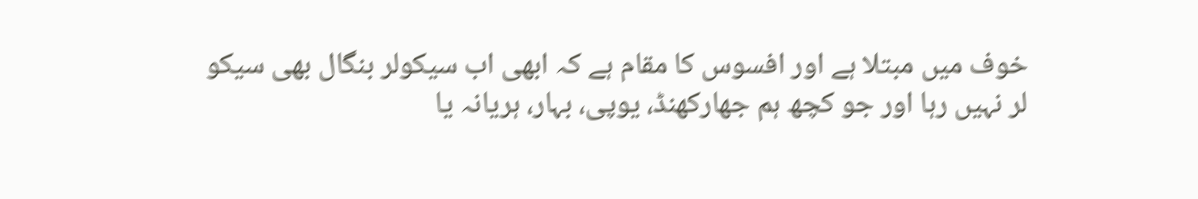خوف میں مبتلا ہے اور افسوس کا مقام ہے کہ ابھی اب سیکولر بنگال بھی سیکو لر نہیں رہا اور جو کچھ ہم جھارکھنڈ، یوپی، بہار، ہریانہ یا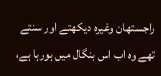راجستھان وغیرہ دیکھتے اور سنتے تھے وہ اب اس بنگال میں ہورہا ہے،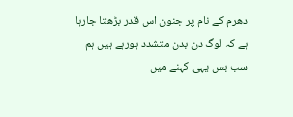دھرم کے نام پر جنون اس قدر بڑھتا جارہا ہے کہ لوگ دن بدن متشدد ہورہے ہیں ہم سب بس یہی کہنے میں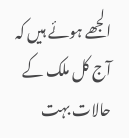الجھے ہوئے ہیں کہ آج کل ملک کے حالات بہت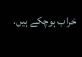خراب ہوچکے ہیں.